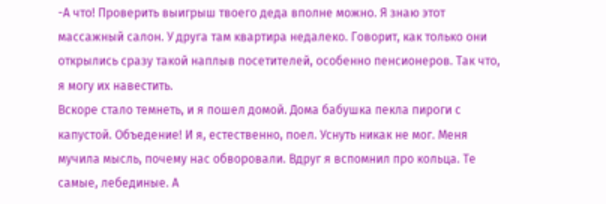-А что! Проверить выигрыш твоего деда вполне можно. Я знаю этот массажный салон. У друга там квартира недалеко. Говорит, как только они открылись сразу такой наплыв посетителей, особенно пенсионеров. Так что, я могу их навестить.
Вскоре стало темнеть, и я пошел домой. Дома бабушка пекла пироги с капустой. Объедение! И я, естественно, поел. Уснуть никак не мог. Меня мучила мысль, почему нас обворовали. Вдруг я вспомнил про кольца. Те самые, лебединые. А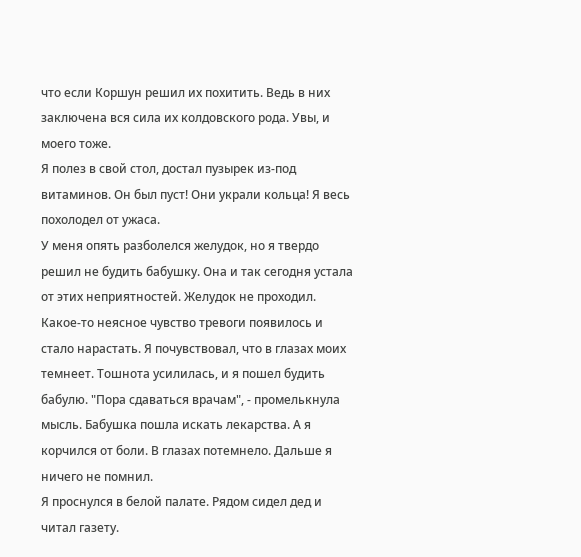что если Коршун решил их похитить. Ведь в них заключена вся сила их колдовского рода. Увы, и моего тоже.
Я полез в свой стол, достал пузырек из-под витаминов. Он был пуст! Они украли кольца! Я весь похолодел от ужаса.
У меня опять разболелся желудок, но я твердо решил не будить бабушку. Она и так сегодня устала от этих неприятностей. Желудок не проходил. Какое-то неясное чувство тревоги появилось и стало нарастать. Я почувствовал, что в глазах моих темнеет. Тошнота усилилась, и я пошел будить бабулю. "Пора сдаваться врачам", - промелькнула мысль. Бабушка пошла искать лекарства. А я корчился от боли. В глазах потемнело. Дальше я ничего не помнил.
Я проснулся в белой палате. Рядом сидел дед и читал газету.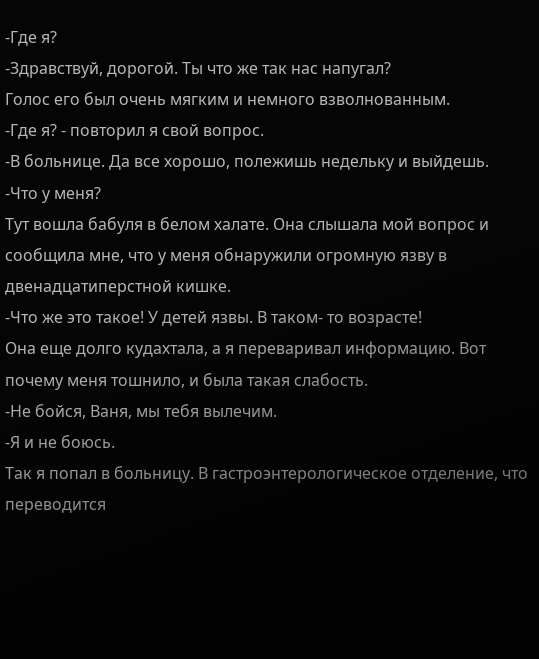-Где я?
-Здравствуй, дорогой. Ты что же так нас напугал?
Голос его был очень мягким и немного взволнованным.
-Где я? - повторил я свой вопрос.
-В больнице. Да все хорошо, полежишь недельку и выйдешь.
-Что у меня?
Тут вошла бабуля в белом халате. Она слышала мой вопрос и сообщила мне, что у меня обнаружили огромную язву в двенадцатиперстной кишке.
-Что же это такое! У детей язвы. В таком- то возрасте!
Она еще долго кудахтала, а я переваривал информацию. Вот почему меня тошнило, и была такая слабость.
-Не бойся, Ваня, мы тебя вылечим.
-Я и не боюсь.
Так я попал в больницу. В гастроэнтерологическое отделение, что переводится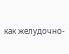как желудочно-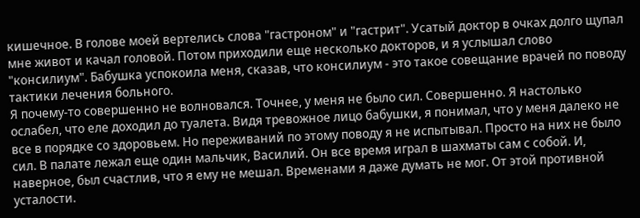кишечное. В голове моей вертелись слова "гастроном" и "гастрит". Усатый доктор в очках долго щупал мне живот и качал головой. Потом приходили еще несколько докторов, и я услышал слово "консилиум". Бабушка успокоила меня, сказав, что консилиум - это такое совещание врачей по поводу тактики лечения больного.
Я почему-то совершенно не волновался. Точнее, у меня не было сил. Совершенно. Я настолько ослабел, что еле доходил до туалета. Видя тревожное лицо бабушки, я понимал, что у меня далеко не все в порядке со здоровьем. Но переживаний по этому поводу я не испытывал. Просто на них не было сил. В палате лежал еще один мальчик, Василий. Он все время играл в шахматы сам с собой. И, наверное, был счастлив, что я ему не мешал. Временами я даже думать не мог. От этой противной усталости.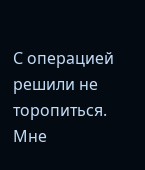С операцией решили не торопиться. Мне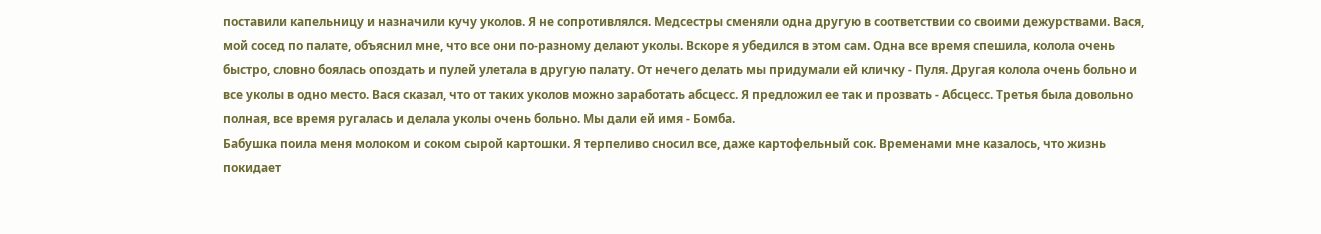поставили капельницу и назначили кучу уколов. Я не сопротивлялся. Медсестры сменяли одна другую в соответствии со своими дежурствами. Вася, мой сосед по палате, объяснил мне, что все они по-разному делают уколы. Вскоре я убедился в этом сам. Одна все время спешила, колола очень быстро, словно боялась опоздать и пулей улетала в другую палату. От нечего делать мы придумали ей кличку - Пуля. Другая колола очень больно и все уколы в одно место. Вася сказал, что от таких уколов можно заработать абсцесс. Я предложил ее так и прозвать - Абсцесс. Третья была довольно полная, все время ругалась и делала уколы очень больно. Мы дали ей имя - Бомба.
Бабушка поила меня молоком и соком сырой картошки. Я терпеливо сносил все, даже картофельный сок. Временами мне казалось, что жизнь покидает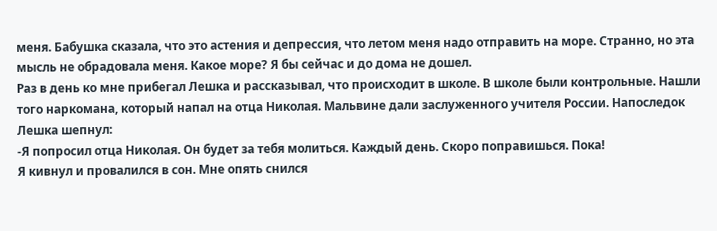меня. Бабушка сказала, что это астения и депрессия, что летом меня надо отправить на море. Странно, но эта мысль не обрадовала меня. Какое море? Я бы сейчас и до дома не дошел.
Раз в день ко мне прибегал Лешка и рассказывал, что происходит в школе. В школе были контрольные. Нашли того наркомана, который напал на отца Николая. Мальвине дали заслуженного учителя России. Напоследок Лешка шепнул:
-Я попросил отца Николая. Он будет за тебя молиться. Каждый день. Скоро поправишься. Пока!
Я кивнул и провалился в сон. Мне опять снился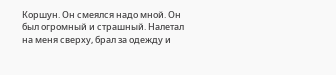Коршун. Он смеялся надо мной. Он был огромный и страшный. Налетал на меня сверху, брал за одежду и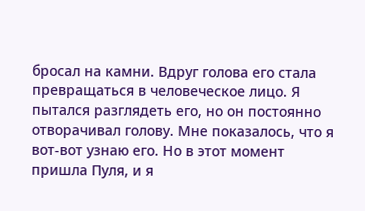бросал на камни. Вдруг голова его стала превращаться в человеческое лицо. Я пытался разглядеть его, но он постоянно отворачивал голову. Мне показалось, что я вот-вот узнаю его. Но в этот момент пришла Пуля, и я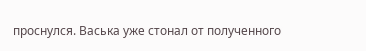проснулся. Васька уже стонал от полученного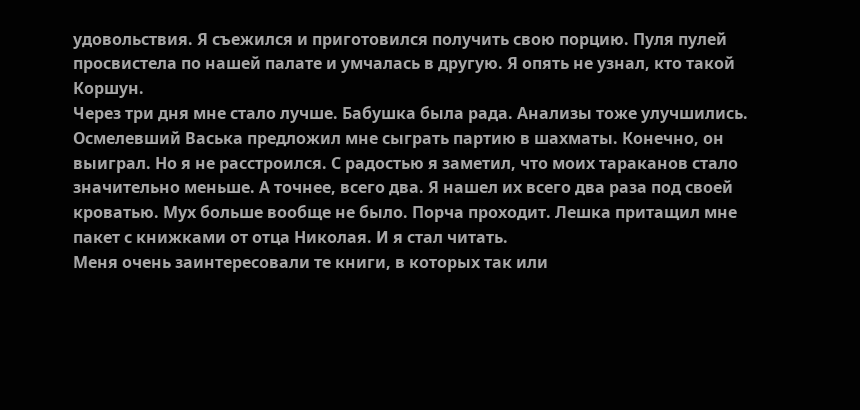удовольствия. Я съежился и приготовился получить свою порцию. Пуля пулей просвистела по нашей палате и умчалась в другую. Я опять не узнал, кто такой Коршун.
Через три дня мне стало лучше. Бабушка была рада. Анализы тоже улучшились. Осмелевший Васька предложил мне сыграть партию в шахматы. Конечно, он выиграл. Но я не расстроился. С радостью я заметил, что моих тараканов стало значительно меньше. А точнее, всего два. Я нашел их всего два раза под своей кроватью. Мух больше вообще не было. Порча проходит. Лешка притащил мне пакет с книжками от отца Николая. И я стал читать.
Меня очень заинтересовали те книги, в которых так или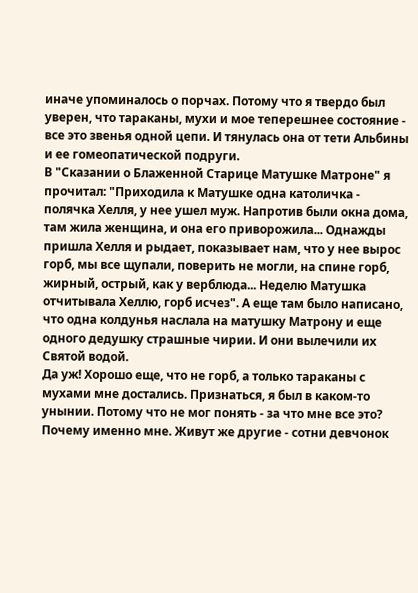иначе упоминалось о порчах. Потому что я твердо был уверен, что тараканы, мухи и мое теперешнее состояние - все это звенья одной цепи. И тянулась она от тети Альбины и ее гомеопатической подруги.
В "Сказании о Блаженной Старице Матушке Матроне" я прочитал: "Приходила к Матушке одна католичка - полячка Хелля, у нее ушел муж. Напротив были окна дома, там жила женщина, и она его приворожила... Однажды пришла Хелля и рыдает, показывает нам, что у нее вырос горб, мы все щупали, поверить не могли, на спине горб, жирный, острый, как у верблюда... Неделю Матушка отчитывала Хеллю, горб исчез". А еще там было написано, что одна колдунья наслала на матушку Матрону и еще одного дедушку страшные чирии. И они вылечили их Святой водой.
Да уж! Хорошо еще, что не горб, а только тараканы с мухами мне достались. Признаться, я был в каком-то унынии. Потому что не мог понять - за что мне все это? Почему именно мне. Живут же другие - сотни девчонок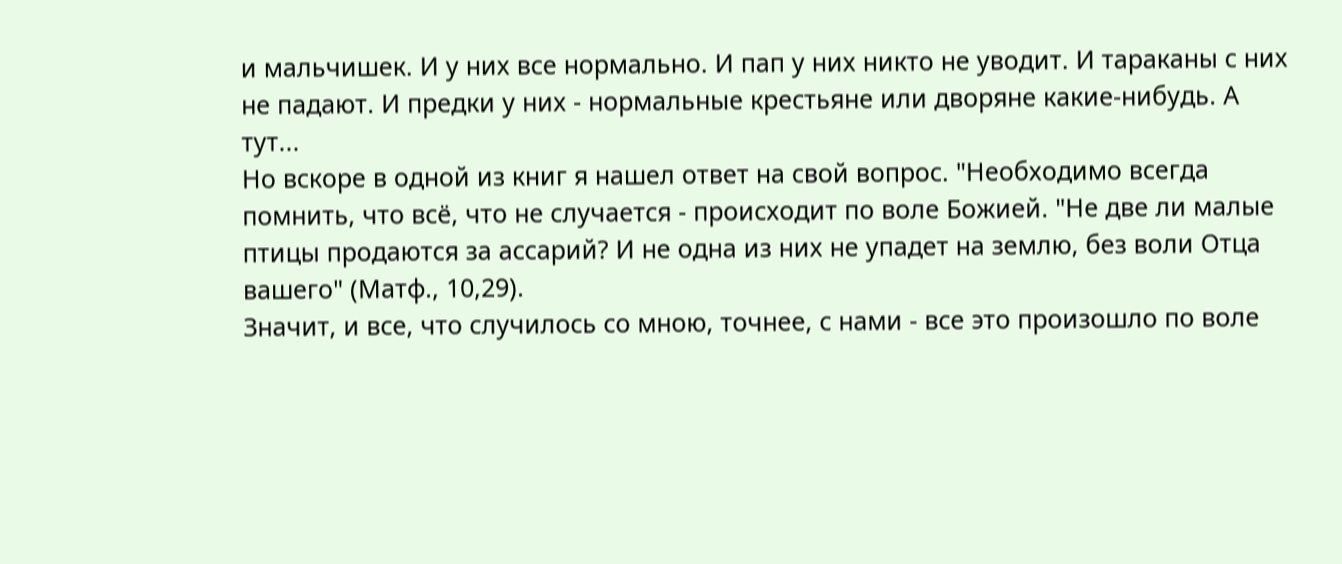и мальчишек. И у них все нормально. И пап у них никто не уводит. И тараканы с них не падают. И предки у них - нормальные крестьяне или дворяне какие-нибудь. А тут...
Но вскоре в одной из книг я нашел ответ на свой вопрос. "Необходимо всегда помнить, что всё, что не случается - происходит по воле Божией. "Не две ли малые птицы продаются за ассарий? И не одна из них не упадет на землю, без воли Отца вашего" (Матф., 10,29).
Значит, и все, что случилось со мною, точнее, с нами - все это произошло по воле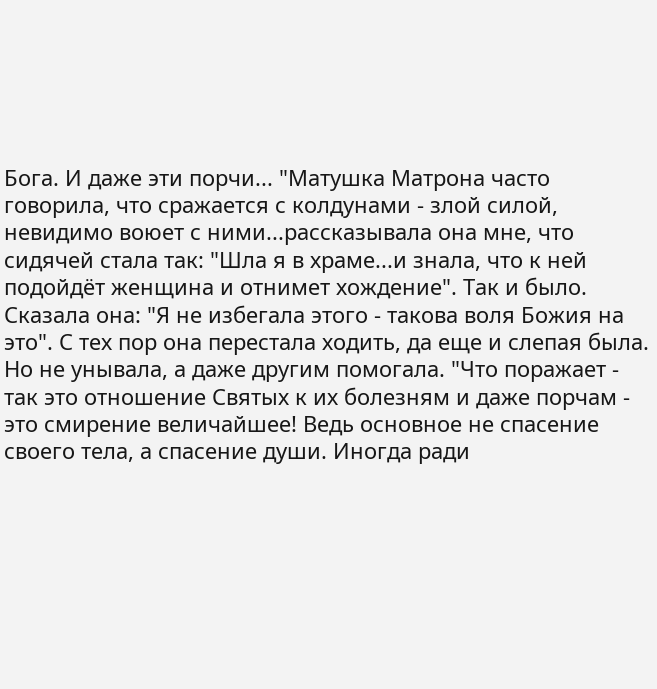Бога. И даже эти порчи... "Матушка Матрона часто говорила, что сражается с колдунами - злой силой, невидимо воюет с ними...рассказывала она мне, что сидячей стала так: "Шла я в храме...и знала, что к ней подойдёт женщина и отнимет хождение". Так и было. Сказала она: "Я не избегала этого - такова воля Божия на это". С тех пор она перестала ходить, да еще и слепая была. Но не унывала, а даже другим помогала. "Что поражает - так это отношение Святых к их болезням и даже порчам - это смирение величайшее! Ведь основное не спасение своего тела, а спасение души. Иногда ради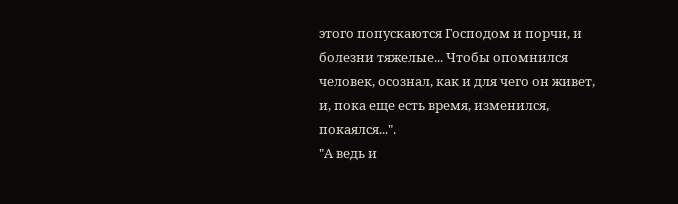этого попускаются Господом и порчи, и болезни тяжелые... Чтобы опомнился человек, осознал, как и для чего он живет, и, пока еще есть время, изменился, покаялся...".
"А ведь и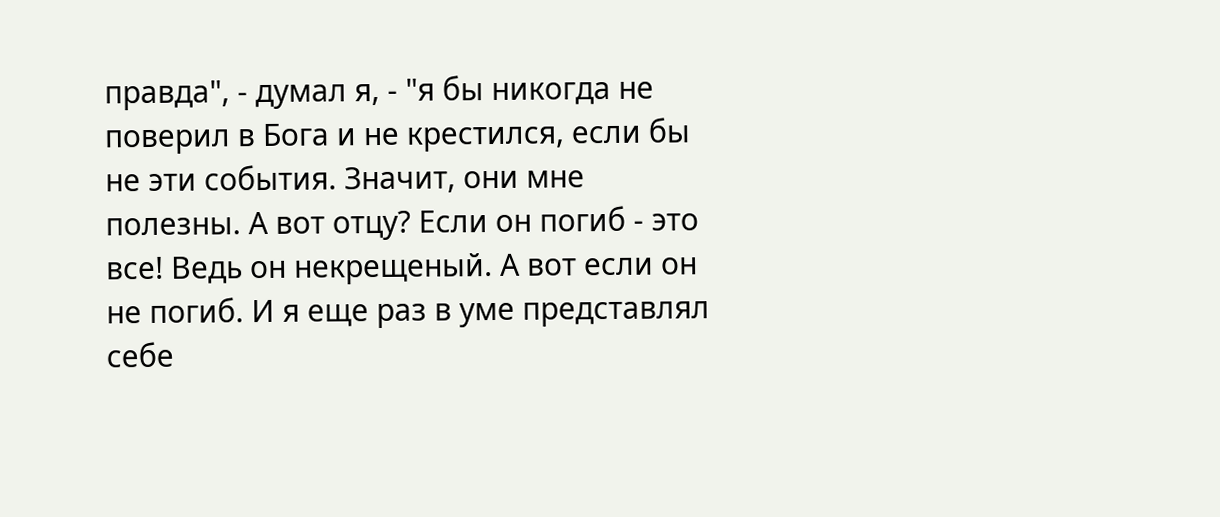правда", - думал я, - "я бы никогда не поверил в Бога и не крестился, если бы не эти события. Значит, они мне полезны. А вот отцу? Если он погиб - это все! Ведь он некрещеный. А вот если он не погиб. И я еще раз в уме представлял себе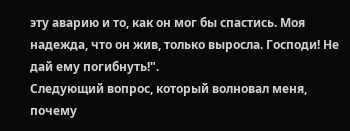эту аварию и то, как он мог бы спастись. Моя надежда, что он жив, только выросла. Господи! Не дай ему погибнуть!".
Следующий вопрос, который волновал меня, почему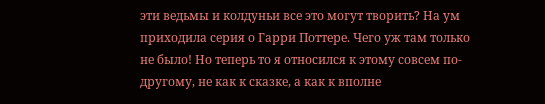эти ведьмы и колдуньи все это могут творить? На ум приходила серия о Гарри Поттере. Чего уж там только не было! Но теперь то я относился к этому совсем по-другому, не как к сказке, а как к вполне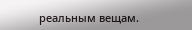реальным вещам.